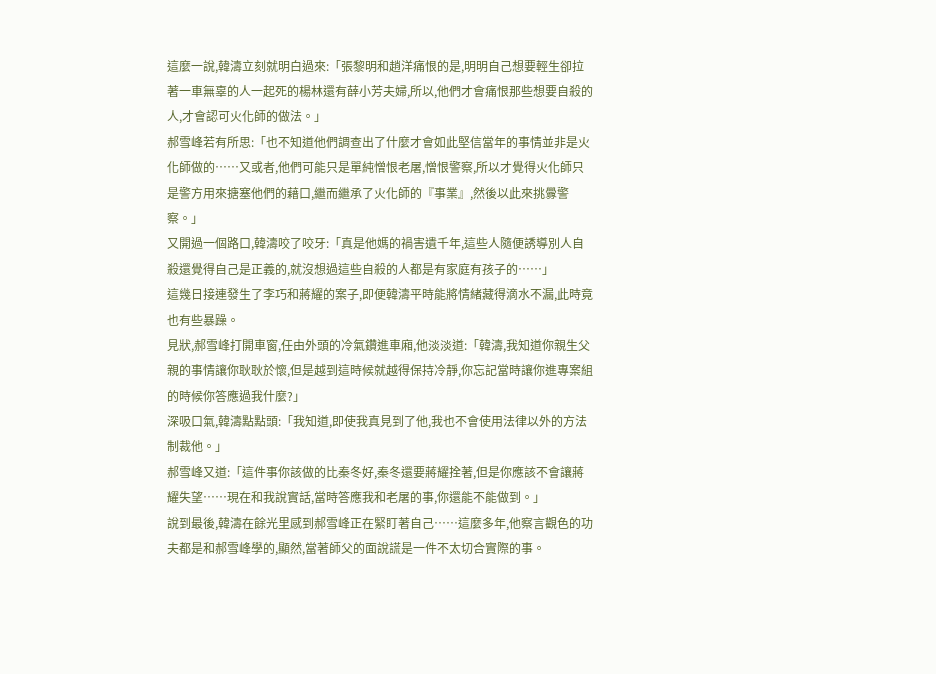這麼一說,韓濤立刻就明白過來:「張黎明和趙洋痛恨的是,明明自己想要輕生卻拉著一車無辜的人一起死的楊林還有薛小芳夫婦,所以,他們才會痛恨那些想要自殺的人,才會認可火化師的做法。」
郝雪峰若有所思:「也不知道他們調查出了什麼才會如此堅信當年的事情並非是火化師做的……又或者,他們可能只是單純憎恨老屠,憎恨警察,所以才覺得火化師只是警方用來搪塞他們的藉口,繼而繼承了火化師的『事業』,然後以此來挑釁警察。」
又開過一個路口,韓濤咬了咬牙:「真是他媽的禍害遺千年,這些人隨便誘導別人自殺還覺得自己是正義的,就沒想過這些自殺的人都是有家庭有孩子的……」
這幾日接連發生了李巧和蔣耀的案子,即便韓濤平時能將情緒藏得滴水不漏,此時竟也有些暴躁。
見狀,郝雪峰打開車窗,任由外頭的冷氣鑽進車廂,他淡淡道:「韓濤,我知道你親生父親的事情讓你耿耿於懷,但是越到這時候就越得保持冷靜,你忘記當時讓你進專案組的時候你答應過我什麼?」
深吸口氣,韓濤點點頭:「我知道,即使我真見到了他,我也不會使用法律以外的方法制裁他。」
郝雪峰又道:「這件事你該做的比秦冬好,秦冬還要蔣耀拴著,但是你應該不會讓蔣耀失望……現在和我說實話,當時答應我和老屠的事,你還能不能做到。」
說到最後,韓濤在餘光里感到郝雪峰正在緊盯著自己……這麼多年,他察言觀色的功夫都是和郝雪峰學的,顯然,當著師父的面說謊是一件不太切合實際的事。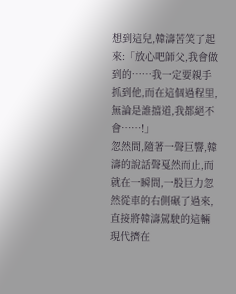想到這兒,韓濤苦笑了起來:「放心吧師父,我會做到的……我一定要親手抓到他,而在這個過程里,無論是誰擋道,我都絕不會……!」
忽然間,隨著一聲巨響,韓濤的說話聲戛然而止,而就在一瞬間,一股巨力忽然從車的右側碾了過來,直接將韓濤駕駛的這輛現代擠在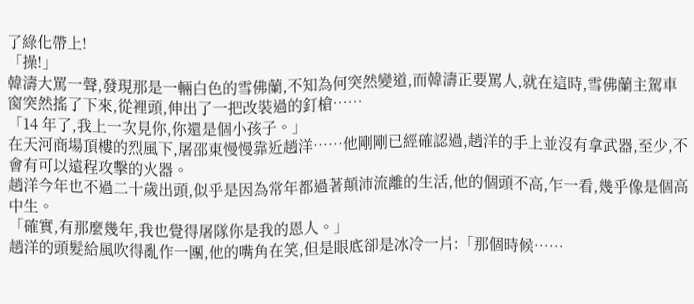了綠化帶上!
「操!」
韓濤大罵一聲,發現那是一輛白色的雪佛蘭,不知為何突然變道,而韓濤正要罵人,就在這時,雪佛蘭主駕車窗突然搖了下來,從裡頭,伸出了一把改裝過的釘槍……
「14 年了,我上一次見你,你還是個小孩子。」
在天河商場頂樓的烈風下,屠邵東慢慢靠近趙洋……他剛剛已經確認過,趙洋的手上並沒有拿武器,至少,不會有可以遠程攻擊的火器。
趙洋今年也不過二十歲出頭,似乎是因為常年都過著顛沛流離的生活,他的個頭不高,乍一看,幾乎像是個高中生。
「確實,有那麼幾年,我也覺得屠隊你是我的恩人。」
趙洋的頭髮給風吹得亂作一團,他的嘴角在笑,但是眼底卻是冰冷一片:「那個時候……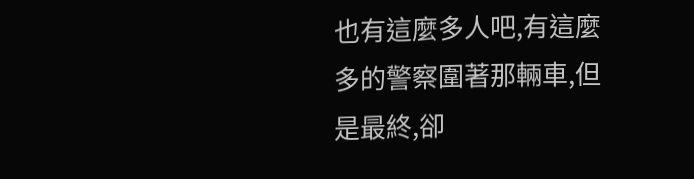也有這麼多人吧,有這麼多的警察圍著那輛車,但是最終,卻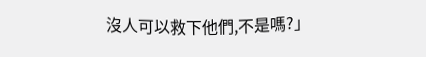沒人可以救下他們,不是嗎?」